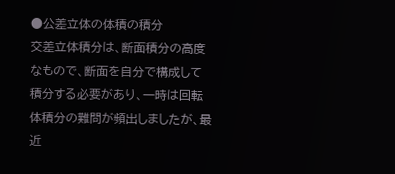●公差立体の体積の積分
交差立体積分は、断面積分の高度なもので、断面を自分で構成して積分する必要があり、一時は回転体積分の難問が頻出しましたが、最近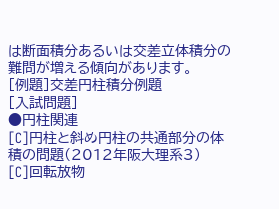は断面積分あるいは交差立体積分の難問が増える傾向があります。
[例題]交差円柱積分例題
[入試問題]
●円柱関連
[C]円柱と斜め円柱の共通部分の体積の問題(2012年阪大理系3)
[C]回転放物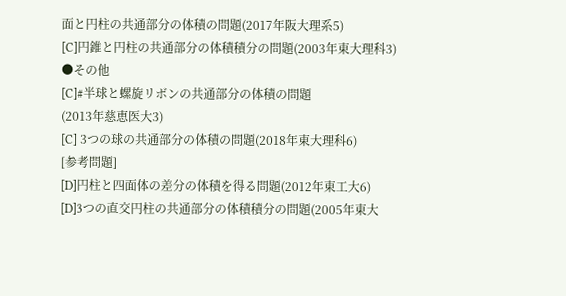面と円柱の共通部分の体積の問題(2017年阪大理系5)
[C]円錐と円柱の共通部分の体積積分の問題(2003年東大理科3)
●その他
[C]#半球と螺旋リボンの共通部分の体積の問題
(2013年慈恵医大3)
[C] 3つの球の共通部分の体積の問題(2018年東大理科6)
[参考問題]
[D]円柱と四面体の差分の体積を得る問題(2012年東工大6)
[D]3つの直交円柱の共通部分の体積積分の問題(2005年東大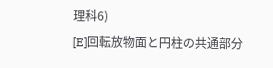理科6)
[E]回転放物面と円柱の共通部分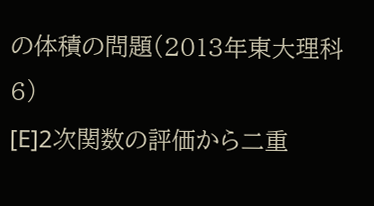の体積の問題(2013年東大理科6)
[E]2次関数の評価から二重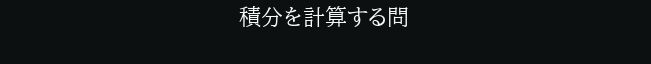積分を計算する問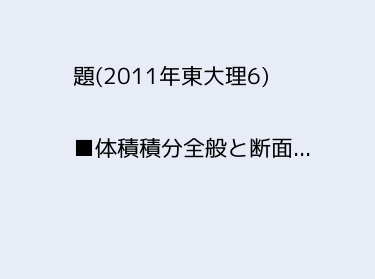題(2011年東大理6)

■体積積分全般と断面...